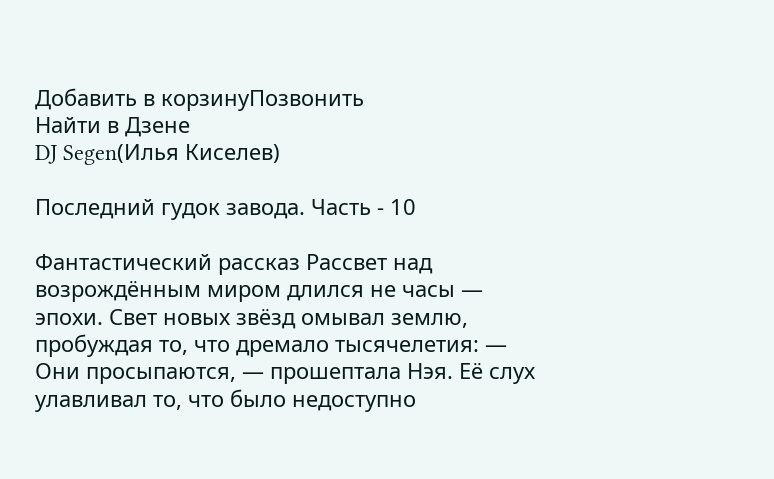Добавить в корзинуПозвонить
Найти в Дзене
DJ Segen(Илья Киселев)

Последний гудок завода. Часть - 10

Фантастический рассказ Рассвет над возрождённым миром длился не часы — эпохи. Свет новых звёзд омывал землю, пробуждая то, что дремало тысячелетия: — Они просыпаются, — прошептала Нэя. Её слух улавливал то, что было недоступно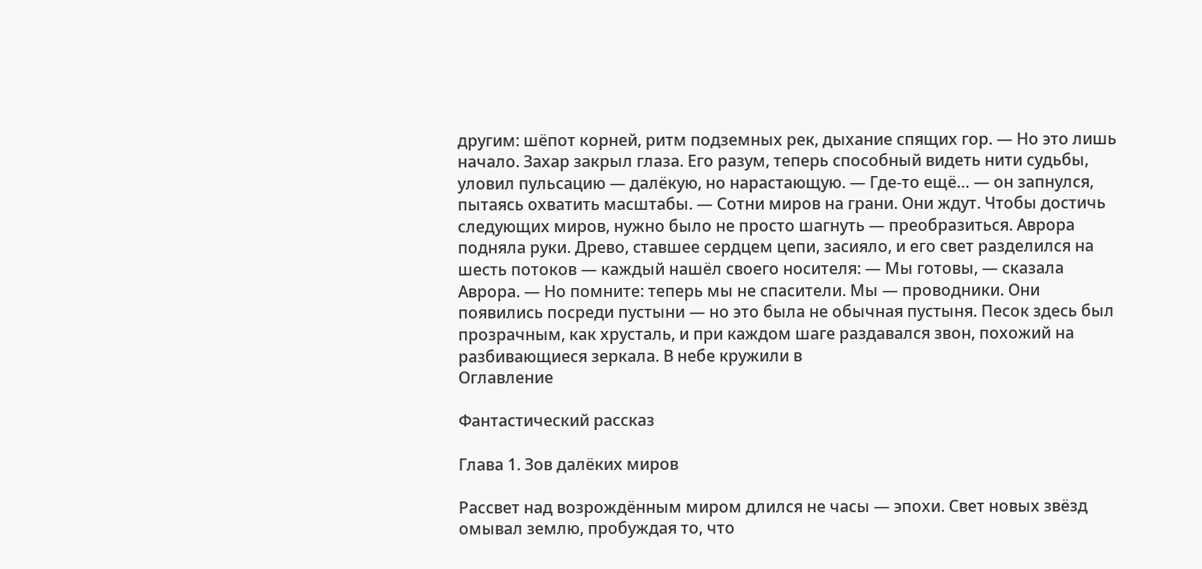другим: шёпот корней, ритм подземных рек, дыхание спящих гор. — Но это лишь начало. Захар закрыл глаза. Его разум, теперь способный видеть нити судьбы, уловил пульсацию — далёкую, но нарастающую. — Где‑то ещё… — он запнулся, пытаясь охватить масштабы. — Сотни миров на грани. Они ждут. Чтобы достичь следующих миров, нужно было не просто шагнуть — преобразиться. Аврора подняла руки. Древо, ставшее сердцем цепи, засияло, и его свет разделился на шесть потоков — каждый нашёл своего носителя: — Мы готовы, — сказала Аврора. — Но помните: теперь мы не спасители. Мы — проводники. Они появились посреди пустыни — но это была не обычная пустыня. Песок здесь был прозрачным, как хрусталь, и при каждом шаге раздавался звон, похожий на разбивающиеся зеркала. В небе кружили в
Оглавление

Фантастический рассказ

Глава 1. Зов далёких миров

Рассвет над возрождённым миром длился не часы — эпохи. Свет новых звёзд омывал землю, пробуждая то, что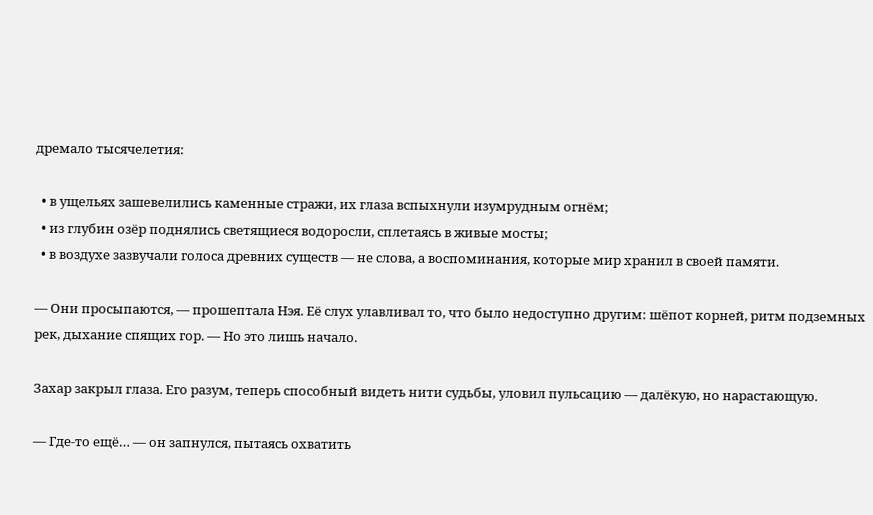дремало тысячелетия:

  • в ущельях зашевелились каменные стражи, их глаза вспыхнули изумрудным огнём;
  • из глубин озёр поднялись светящиеся водоросли, сплетаясь в живые мосты;
  • в воздухе зазвучали голоса древних существ — не слова, а воспоминания, которые мир хранил в своей памяти.

— Они просыпаются, — прошептала Нэя. Её слух улавливал то, что было недоступно другим: шёпот корней, ритм подземных рек, дыхание спящих гор. — Но это лишь начало.

Захар закрыл глаза. Его разум, теперь способный видеть нити судьбы, уловил пульсацию — далёкую, но нарастающую.

— Где‑то ещё… — он запнулся, пытаясь охватить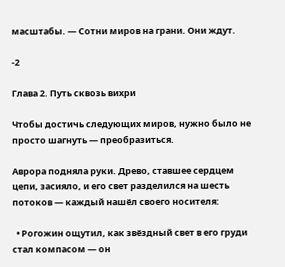масштабы. — Сотни миров на грани. Они ждут.

-2

Глава 2. Путь сквозь вихри

Чтобы достичь следующих миров, нужно было не просто шагнуть — преобразиться.

Аврора подняла руки. Древо, ставшее сердцем цепи, засияло, и его свет разделился на шесть потоков — каждый нашёл своего носителя:

  • Рогожин ощутил, как звёздный свет в его груди стал компасом — он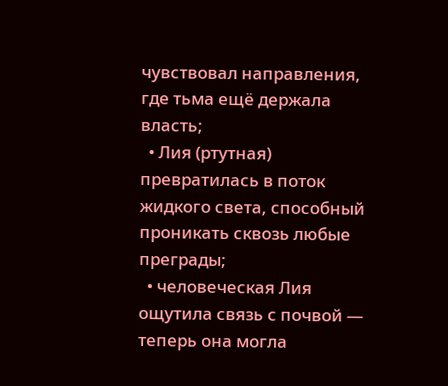чувствовал направления, где тьма ещё держала власть;
  • Лия (ртутная) превратилась в поток жидкого света, способный проникать сквозь любые преграды;
  • человеческая Лия ощутила связь с почвой — теперь она могла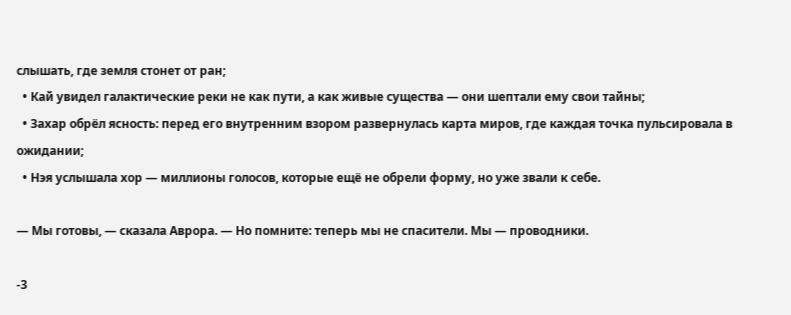слышать, где земля стонет от ран;
  • Кай увидел галактические реки не как пути, а как живые существа — они шептали ему свои тайны;
  • Захар обрёл ясность: перед его внутренним взором развернулась карта миров, где каждая точка пульсировала в ожидании;
  • Нэя услышала хор — миллионы голосов, которые ещё не обрели форму, но уже звали к себе.

— Мы готовы, — сказала Аврора. — Но помните: теперь мы не спасители. Мы — проводники.

-3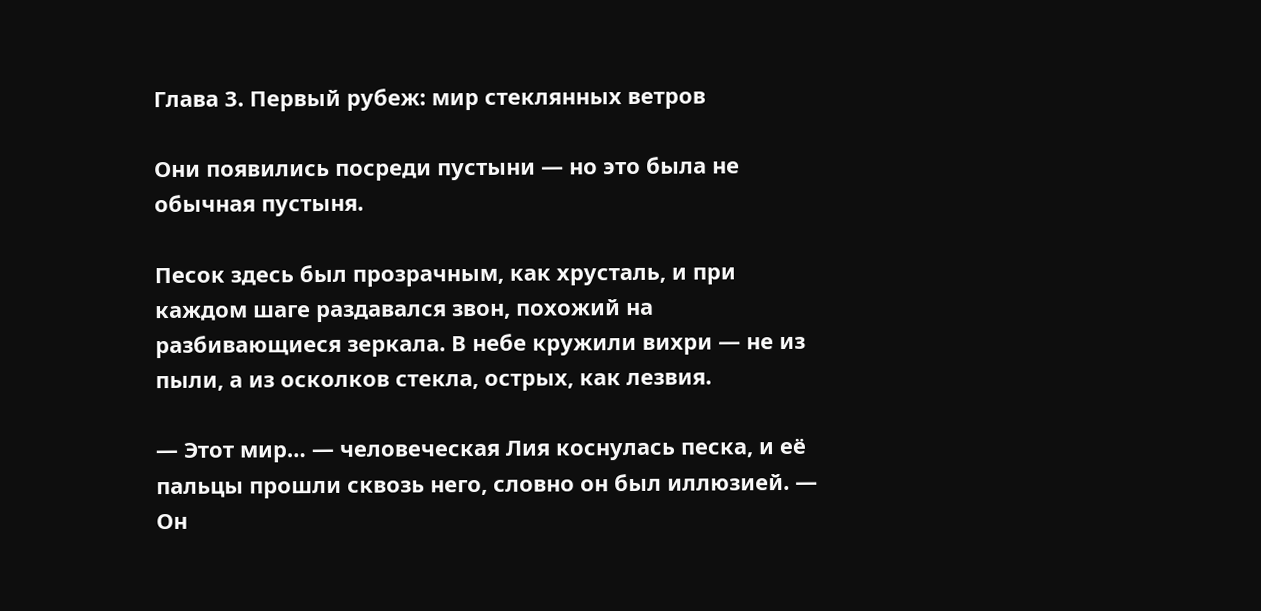Глава 3. Первый рубеж: мир стеклянных ветров

Они появились посреди пустыни — но это была не обычная пустыня.

Песок здесь был прозрачным, как хрусталь, и при каждом шаге раздавался звон, похожий на разбивающиеся зеркала. В небе кружили вихри — не из пыли, а из осколков стекла, острых, как лезвия.

— Этот мир… — человеческая Лия коснулась песка, и её пальцы прошли сквозь него, словно он был иллюзией. — Он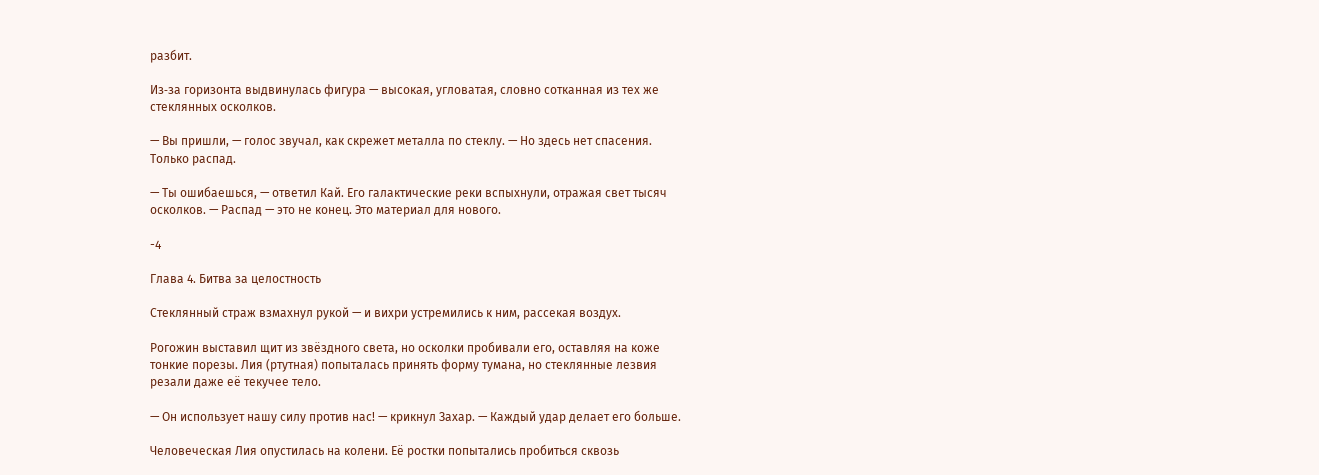разбит.

Из‑за горизонта выдвинулась фигура — высокая, угловатая, словно сотканная из тех же стеклянных осколков.

— Вы пришли, — голос звучал, как скрежет металла по стеклу. — Но здесь нет спасения. Только распад.

— Ты ошибаешься, — ответил Кай. Его галактические реки вспыхнули, отражая свет тысяч осколков. — Распад — это не конец. Это материал для нового.

-4

Глава 4. Битва за целостность

Стеклянный страж взмахнул рукой — и вихри устремились к ним, рассекая воздух.

Рогожин выставил щит из звёздного света, но осколки пробивали его, оставляя на коже тонкие порезы. Лия (ртутная) попыталась принять форму тумана, но стеклянные лезвия резали даже её текучее тело.

— Он использует нашу силу против нас! — крикнул Захар. — Каждый удар делает его больше.

Человеческая Лия опустилась на колени. Её ростки попытались пробиться сквозь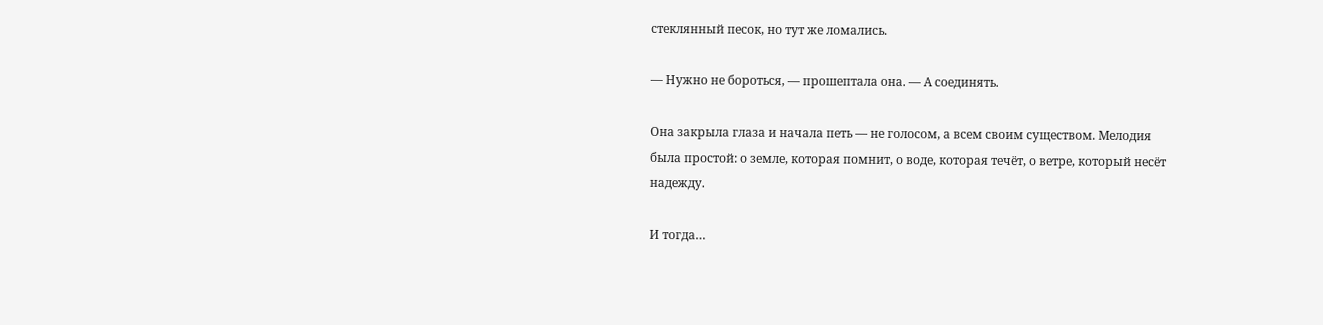стеклянный песок, но тут же ломались.

— Нужно не бороться, — прошептала она. — А соединять.

Она закрыла глаза и начала петь — не голосом, а всем своим существом. Мелодия была простой: о земле, которая помнит, о воде, которая течёт, о ветре, который несёт надежду.

И тогда…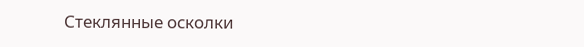Стеклянные осколки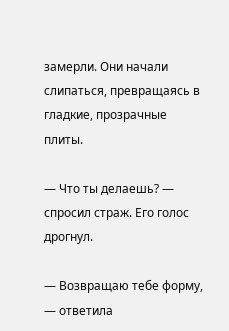замерли. Они начали слипаться, превращаясь в гладкие, прозрачные плиты.

— Что ты делаешь? — спросил страж. Его голос дрогнул.

— Возвращаю тебе форму, — ответила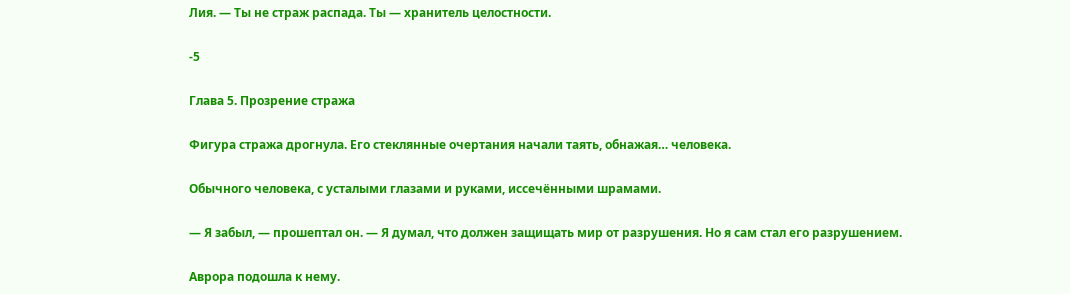Лия. — Ты не страж распада. Ты — хранитель целостности.

-5

Глава 5. Прозрение стража

Фигура стража дрогнула. Его стеклянные очертания начали таять, обнажая… человека.

Обычного человека, с усталыми глазами и руками, иссечёнными шрамами.

— Я забыл, — прошептал он. — Я думал, что должен защищать мир от разрушения. Но я сам стал его разрушением.

Аврора подошла к нему.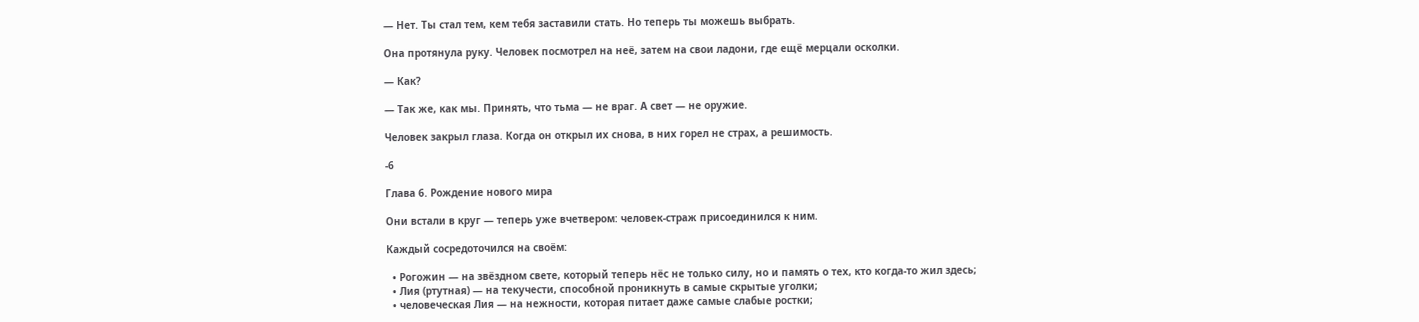— Нет. Ты стал тем, кем тебя заставили стать. Но теперь ты можешь выбрать.

Она протянула руку. Человек посмотрел на неё, затем на свои ладони, где ещё мерцали осколки.

— Как?

— Так же, как мы. Принять, что тьма — не враг. А свет — не оружие.

Человек закрыл глаза. Когда он открыл их снова, в них горел не страх, а решимость.

-6

Глава 6. Рождение нового мира

Они встали в круг — теперь уже вчетвером: человек‑страж присоединился к ним.

Каждый сосредоточился на своём:

  • Рогожин — на звёздном свете, который теперь нёс не только силу, но и память о тех, кто когда‑то жил здесь;
  • Лия (ртутная) — на текучести, способной проникнуть в самые скрытые уголки;
  • человеческая Лия — на нежности, которая питает даже самые слабые ростки;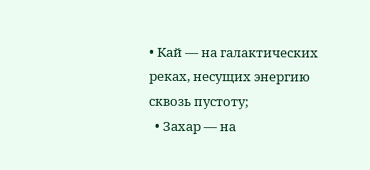• Кай — на галактических реках, несущих энергию сквозь пустоту;
  • Захар — на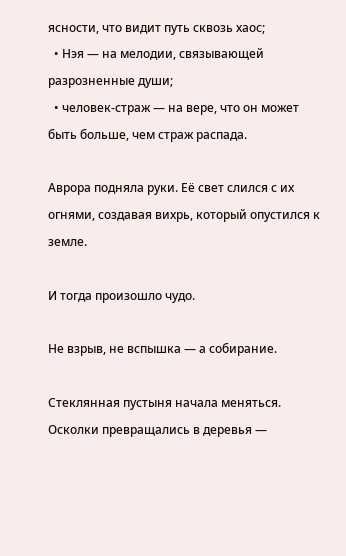ясности, что видит путь сквозь хаос;
  • Нэя — на мелодии, связывающей разрозненные души;
  • человек‑страж — на вере, что он может быть больше, чем страж распада.

Аврора подняла руки. Её свет слился с их огнями, создавая вихрь, который опустился к земле.

И тогда произошло чудо.

Не взрыв, не вспышка — а собирание.

Стеклянная пустыня начала меняться. Осколки превращались в деревья —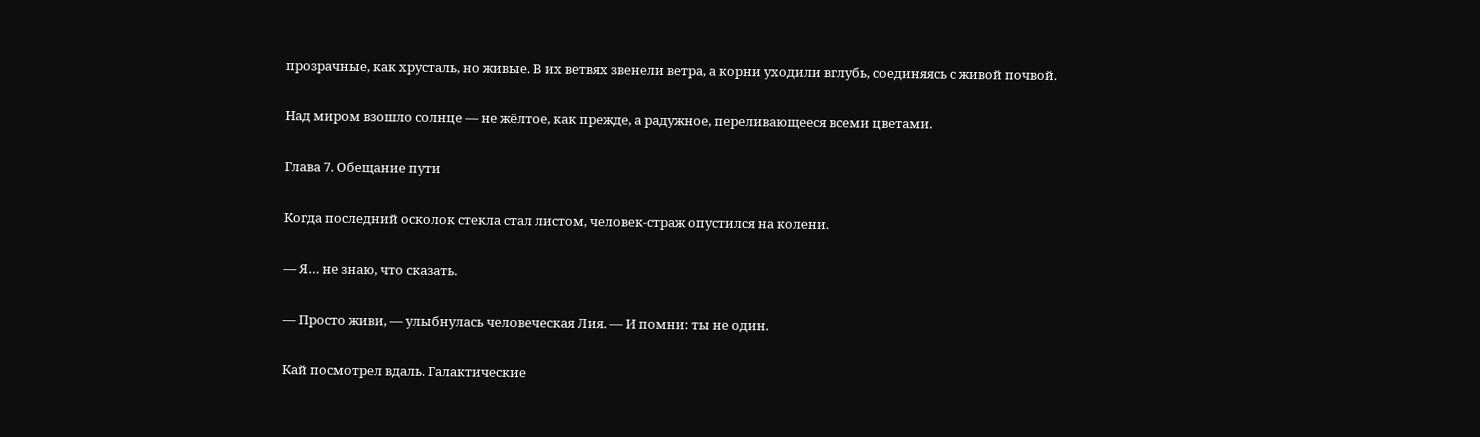прозрачные, как хрусталь, но живые. В их ветвях звенели ветра, а корни уходили вглубь, соединяясь с живой почвой.

Над миром взошло солнце — не жёлтое, как прежде, а радужное, переливающееся всеми цветами.

Глава 7. Обещание пути

Когда последний осколок стекла стал листом, человек‑страж опустился на колени.

— Я… не знаю, что сказать.

— Просто живи, — улыбнулась человеческая Лия. — И помни: ты не один.

Кай посмотрел вдаль. Галактические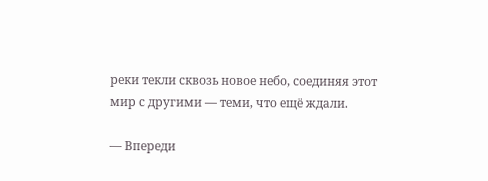реки текли сквозь новое небо, соединяя этот мир с другими — теми, что ещё ждали.

— Впереди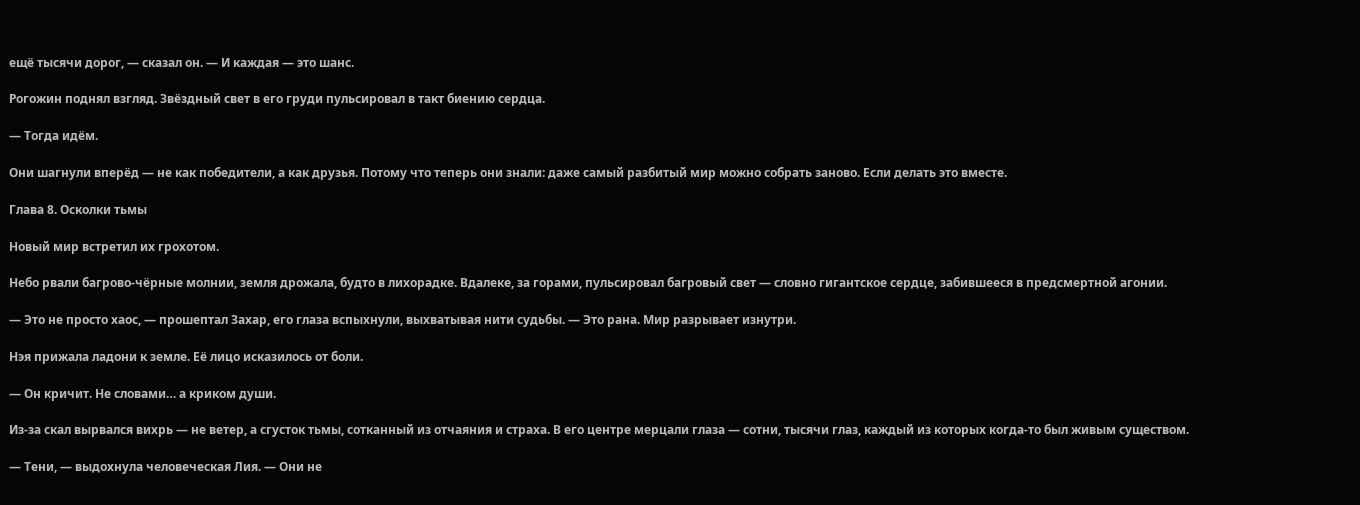ещё тысячи дорог, — сказал он. — И каждая — это шанс.

Рогожин поднял взгляд. Звёздный свет в его груди пульсировал в такт биению сердца.

— Тогда идём.

Они шагнули вперёд — не как победители, а как друзья. Потому что теперь они знали: даже самый разбитый мир можно собрать заново. Если делать это вместе.

Глава 8. Осколки тьмы

Новый мир встретил их грохотом.

Небо рвали багрово‑чёрные молнии, земля дрожала, будто в лихорадке. Вдалеке, за горами, пульсировал багровый свет — словно гигантское сердце, забившееся в предсмертной агонии.

— Это не просто хаос, — прошептал Захар, его глаза вспыхнули, выхватывая нити судьбы. — Это рана. Мир разрывает изнутри.

Нэя прижала ладони к земле. Её лицо исказилось от боли.

— Он кричит. Не словами… а криком души.

Из‑за скал вырвался вихрь — не ветер, а сгусток тьмы, сотканный из отчаяния и страха. В его центре мерцали глаза — сотни, тысячи глаз, каждый из которых когда‑то был живым существом.

— Тени, — выдохнула человеческая Лия. — Они не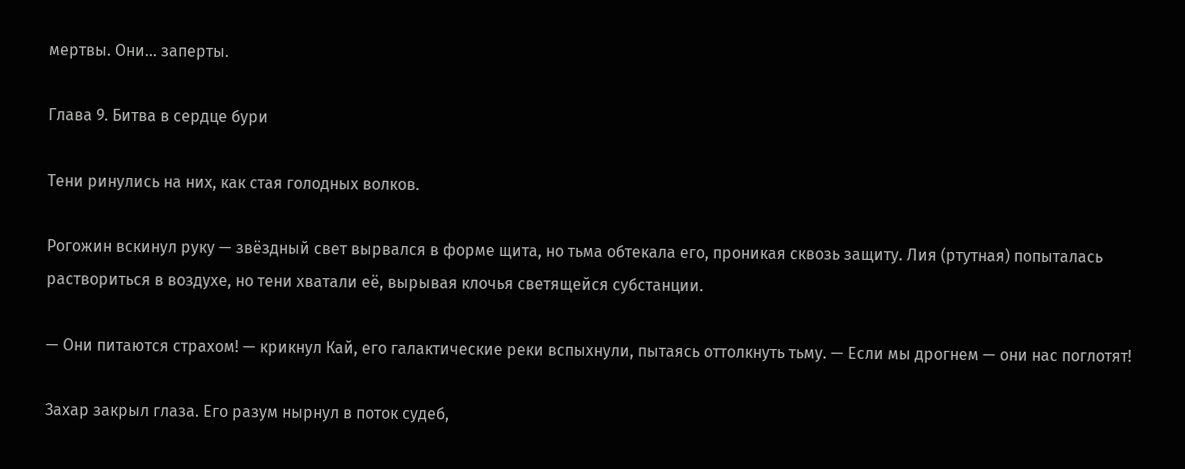мертвы. Они… заперты.

Глава 9. Битва в сердце бури

Тени ринулись на них, как стая голодных волков.

Рогожин вскинул руку — звёздный свет вырвался в форме щита, но тьма обтекала его, проникая сквозь защиту. Лия (ртутная) попыталась раствориться в воздухе, но тени хватали её, вырывая клочья светящейся субстанции.

— Они питаются страхом! — крикнул Кай, его галактические реки вспыхнули, пытаясь оттолкнуть тьму. — Если мы дрогнем — они нас поглотят!

Захар закрыл глаза. Его разум нырнул в поток судеб,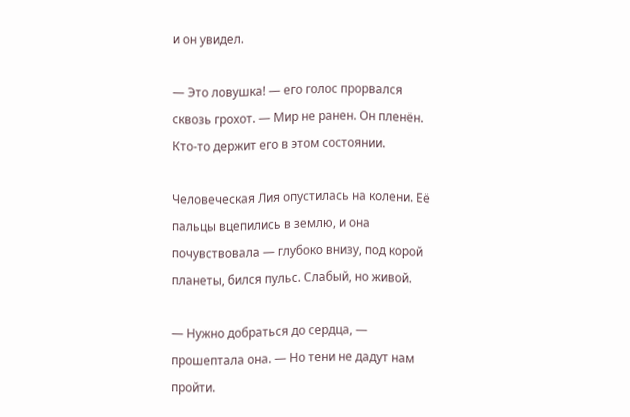и он увидел.

— Это ловушка! — его голос прорвался сквозь грохот. — Мир не ранен. Он пленён. Кто‑то держит его в этом состоянии.

Человеческая Лия опустилась на колени. Её пальцы вцепились в землю, и она почувствовала — глубоко внизу, под корой планеты, бился пульс. Слабый, но живой.

— Нужно добраться до сердца, — прошептала она. — Но тени не дадут нам пройти.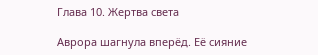Глава 10. Жертва света

Аврора шагнула вперёд. Её сияние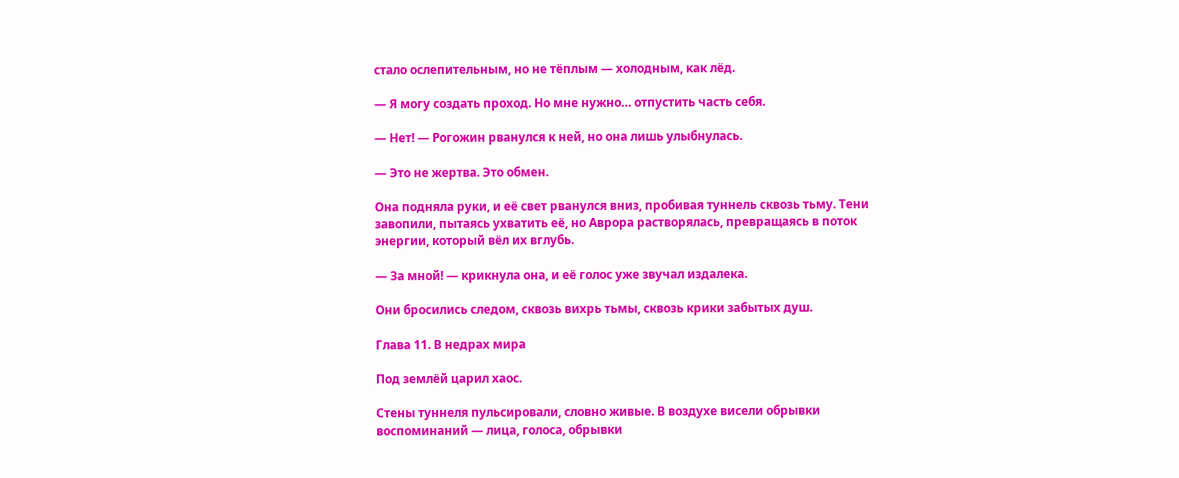стало ослепительным, но не тёплым — холодным, как лёд.

— Я могу создать проход. Но мне нужно… отпустить часть себя.

— Нет! — Рогожин рванулся к ней, но она лишь улыбнулась.

— Это не жертва. Это обмен.

Она подняла руки, и её свет рванулся вниз, пробивая туннель сквозь тьму. Тени завопили, пытаясь ухватить её, но Аврора растворялась, превращаясь в поток энергии, который вёл их вглубь.

— За мной! — крикнула она, и её голос уже звучал издалека.

Они бросились следом, сквозь вихрь тьмы, сквозь крики забытых душ.

Глава 11. В недрах мира

Под землёй царил хаос.

Стены туннеля пульсировали, словно живые. В воздухе висели обрывки воспоминаний — лица, голоса, обрывки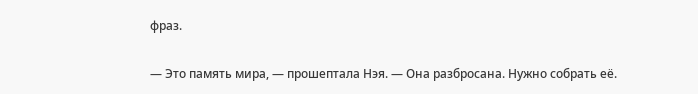фраз.

— Это память мира, — прошептала Нэя. — Она разбросана. Нужно собрать её.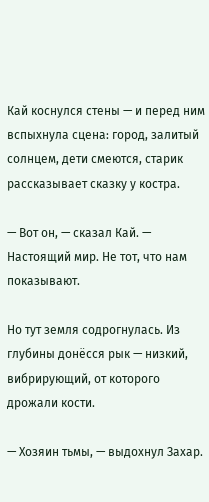Кай коснулся стены — и перед ним вспыхнула сцена: город, залитый солнцем, дети смеются, старик рассказывает сказку у костра.

— Вот он, — сказал Кай. — Настоящий мир. Не тот, что нам показывают.

Но тут земля содрогнулась. Из глубины донёсся рык — низкий, вибрирующий, от которого дрожали кости.

— Хозяин тьмы, — выдохнул Захар.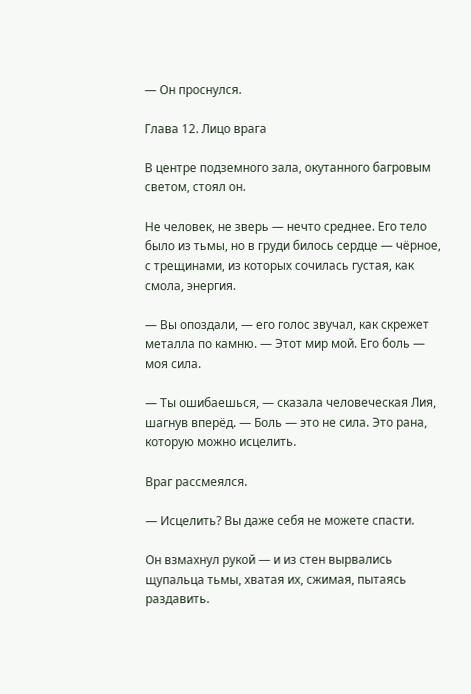— Он проснулся.

Глава 12. Лицо врага

В центре подземного зала, окутанного багровым светом, стоял он.

Не человек, не зверь — нечто среднее. Его тело было из тьмы, но в груди билось сердце — чёрное, с трещинами, из которых сочилась густая, как смола, энергия.

— Вы опоздали, — его голос звучал, как скрежет металла по камню. — Этот мир мой. Его боль — моя сила.

— Ты ошибаешься, — сказала человеческая Лия, шагнув вперёд. — Боль — это не сила. Это рана, которую можно исцелить.

Враг рассмеялся.

— Исцелить? Вы даже себя не можете спасти.

Он взмахнул рукой — и из стен вырвались щупальца тьмы, хватая их, сжимая, пытаясь раздавить.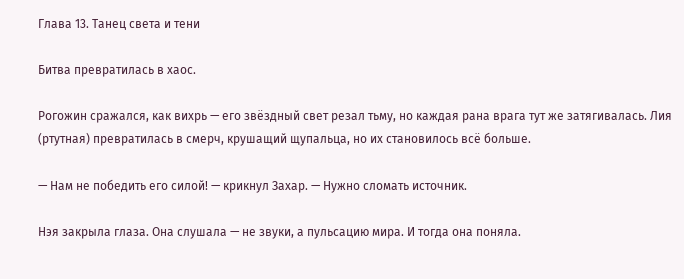Глава 13. Танец света и тени

Битва превратилась в хаос.

Рогожин сражался, как вихрь — его звёздный свет резал тьму, но каждая рана врага тут же затягивалась. Лия (ртутная) превратилась в смерч, крушащий щупальца, но их становилось всё больше.

— Нам не победить его силой! — крикнул Захар. — Нужно сломать источник.

Нэя закрыла глаза. Она слушала — не звуки, а пульсацию мира. И тогда она поняла.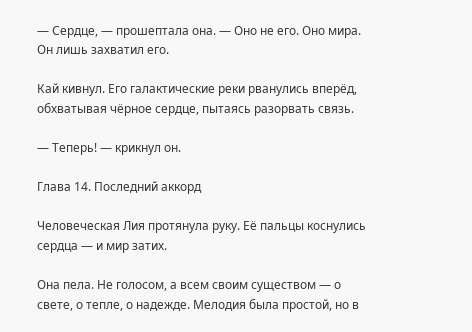— Сердце, — прошептала она. — Оно не его. Оно мира. Он лишь захватил его.

Кай кивнул. Его галактические реки рванулись вперёд, обхватывая чёрное сердце, пытаясь разорвать связь.

— Теперь! — крикнул он.

Глава 14. Последний аккорд

Человеческая Лия протянула руку. Её пальцы коснулись сердца — и мир затих.

Она пела. Не голосом, а всем своим существом — о свете, о тепле, о надежде. Мелодия была простой, но в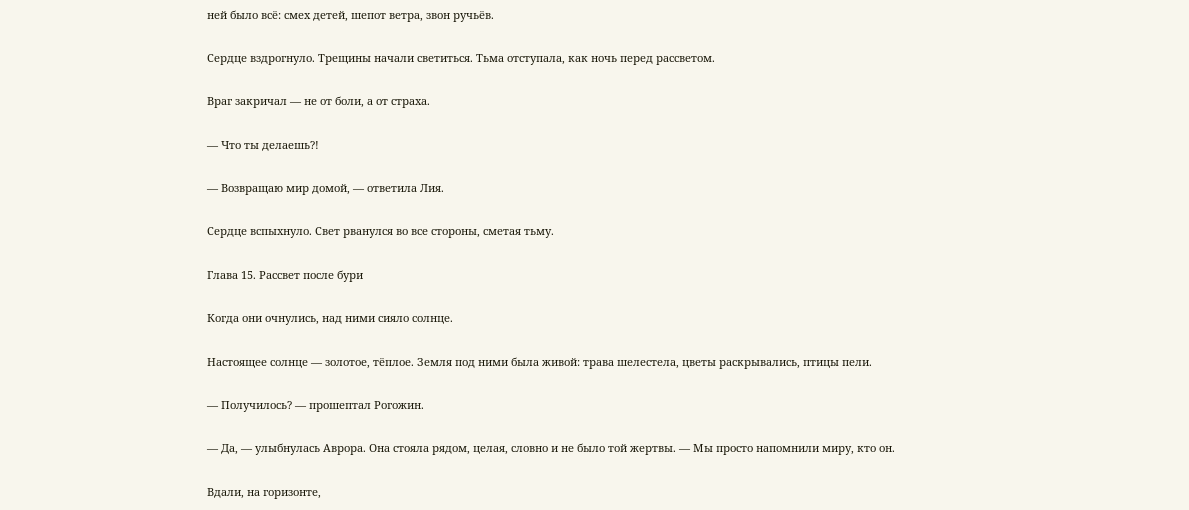ней было всё: смех детей, шепот ветра, звон ручьёв.

Сердце вздрогнуло. Трещины начали светиться. Тьма отступала, как ночь перед рассветом.

Враг закричал — не от боли, а от страха.

— Что ты делаешь?!

— Возвращаю мир домой, — ответила Лия.

Сердце вспыхнуло. Свет рванулся во все стороны, сметая тьму.

Глава 15. Рассвет после бури

Когда они очнулись, над ними сияло солнце.

Настоящее солнце — золотое, тёплое. Земля под ними была живой: трава шелестела, цветы раскрывались, птицы пели.

— Получилось? — прошептал Рогожин.

— Да, — улыбнулась Аврора. Она стояла рядом, целая, словно и не было той жертвы. — Мы просто напомнили миру, кто он.

Вдали, на горизонте,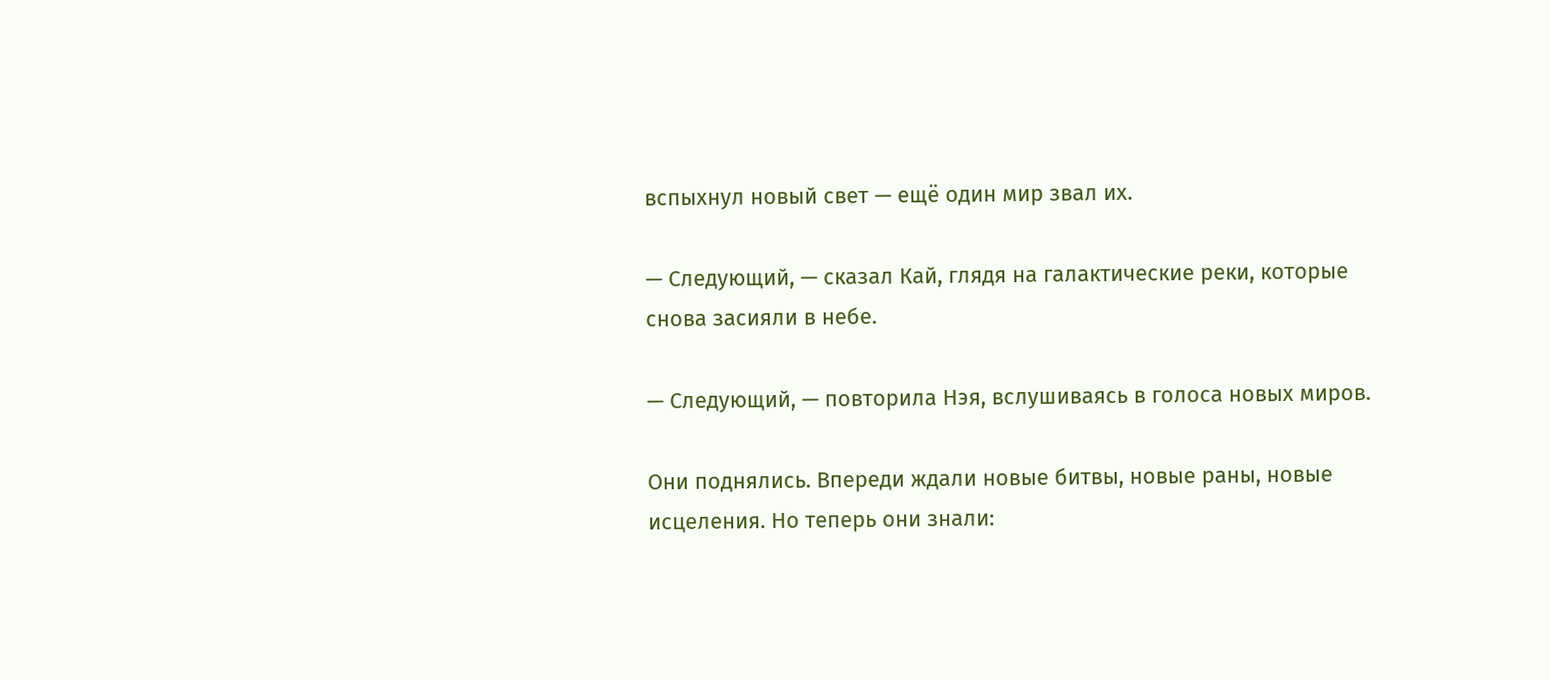вспыхнул новый свет — ещё один мир звал их.

— Следующий, — сказал Кай, глядя на галактические реки, которые снова засияли в небе.

— Следующий, — повторила Нэя, вслушиваясь в голоса новых миров.

Они поднялись. Впереди ждали новые битвы, новые раны, новые исцеления. Но теперь они знали: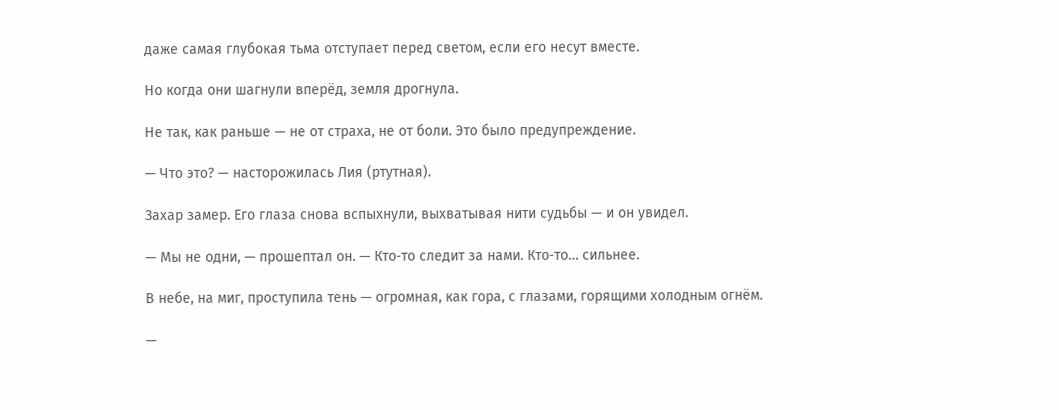даже самая глубокая тьма отступает перед светом, если его несут вместе.

Но когда они шагнули вперёд, земля дрогнула.

Не так, как раньше — не от страха, не от боли. Это было предупреждение.

— Что это? — насторожилась Лия (ртутная).

Захар замер. Его глаза снова вспыхнули, выхватывая нити судьбы — и он увидел.

— Мы не одни, — прошептал он. — Кто‑то следит за нами. Кто‑то… сильнее.

В небе, на миг, проступила тень — огромная, как гора, с глазами, горящими холодным огнём.

—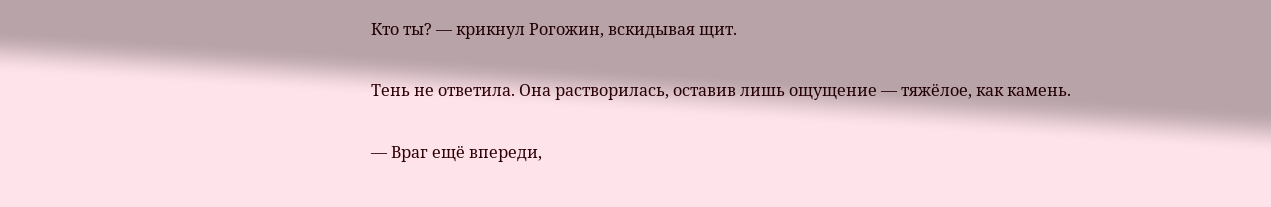Кто ты? — крикнул Рогожин, вскидывая щит.

Тень не ответила. Она растворилась, оставив лишь ощущение — тяжёлое, как камень.

— Враг ещё впереди,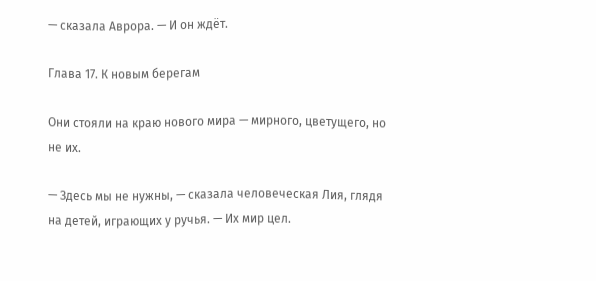— сказала Аврора. — И он ждёт.

Глава 17. К новым берегам

Они стояли на краю нового мира — мирного, цветущего, но не их.

— Здесь мы не нужны, — сказала человеческая Лия, глядя на детей, играющих у ручья. — Их мир цел.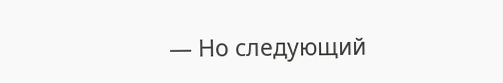— Но следующий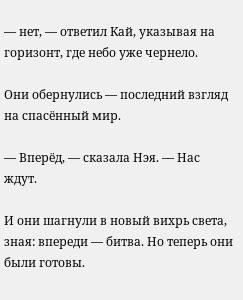— нет, — ответил Кай, указывая на горизонт, где небо уже чернело.

Они обернулись — последний взгляд на спасённый мир.

— Вперёд, — сказала Нэя. — Нас ждут.

И они шагнули в новый вихрь света, зная: впереди — битва. Но теперь они были готовы.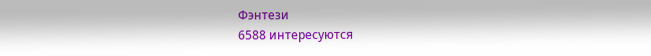Фэнтези
6588 интересуются